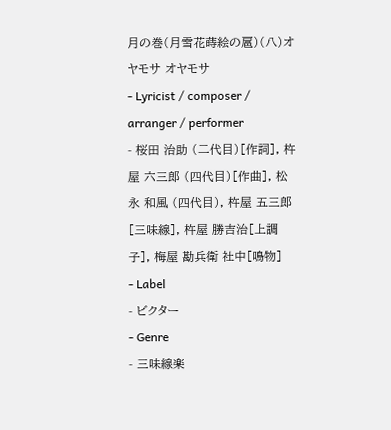月の巻(月雪花蒔絵の扈)(八)オヤモサ オヤモサ
- Lyricist / composer / arranger / performer
- 桜田 治助 (二代目)[作詞], 杵屋 六三郎 (四代目)[作曲], 松永 和風 (四代目), 杵屋 五三郎[三味線], 杵屋 勝吉治[上調子], 梅屋 勘兵衛 社中[鳴物]
- Label
- ビクター
- Genre
- 三味線楽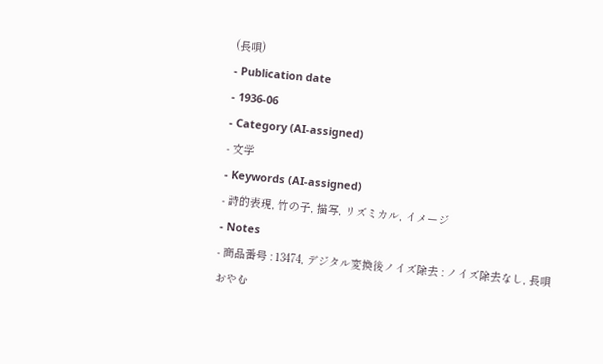(長唄)
- Publication date
- 1936-06
- Category (AI-assigned)
- 文学
- Keywords (AI-assigned)
- 詩的表現, 竹の子, 描写, リズミカル, イメージ
- Notes
- 商品番号 : 13474, デジタル変換後ノイズ除去 : ノイズ除去なし, 長唄
おやむ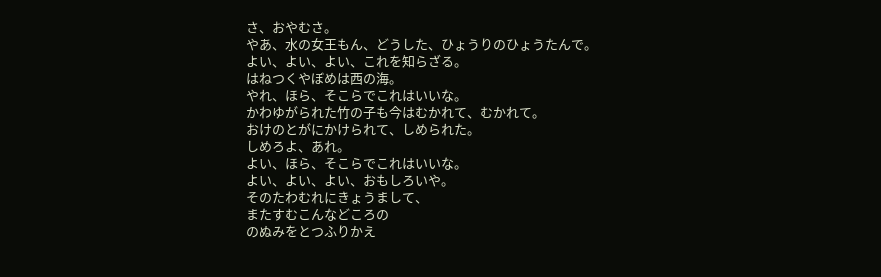さ、おやむさ。
やあ、水の女王もん、どうした、ひょうりのひょうたんで。
よい、よい、よい、これを知らざる。
はねつくやぼめは西の海。
やれ、ほら、そこらでこれはいいな。
かわゆがられた竹の子も今はむかれて、むかれて。
おけのとがにかけられて、しめられた。
しめろよ、あれ。
よい、ほら、そこらでこれはいいな。
よい、よい、よい、おもしろいや。
そのたわむれにきょうまして、
またすむこんなどころの
のぬみをとつふりかえ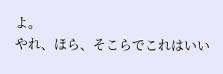よ。
やれ、ほら、そこらでこれはいい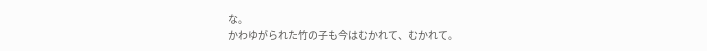な。
かわゆがられた竹の子も今はむかれて、むかれて。